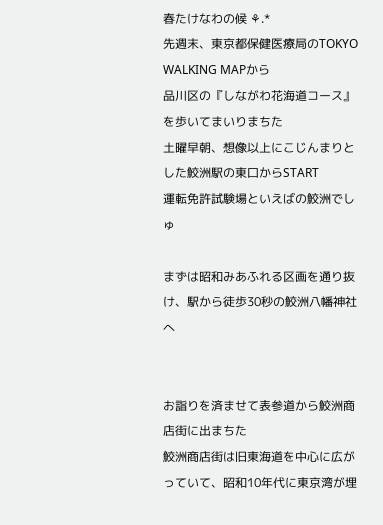春たけなわの候 ⚘.*
先週末、東京都保健医療局のTOKYO WALKING MAPから
品川区の『しながわ花海道コース』を歩いてまいりまちた
土曜早朝、想像以上にこじんまりとした鮫洲駅の東口からSTART
運転免許試験場といえばの鮫洲でしゅ

まずは昭和みあふれる区画を通り抜け、駅から徒歩30秒の鮫洲八幡神社へ


お詣りを済ませて表参道から鮫洲商店街に出まちた
鮫洲商店街は旧東海道を中心に広がっていて、昭和10年代に東京湾が埋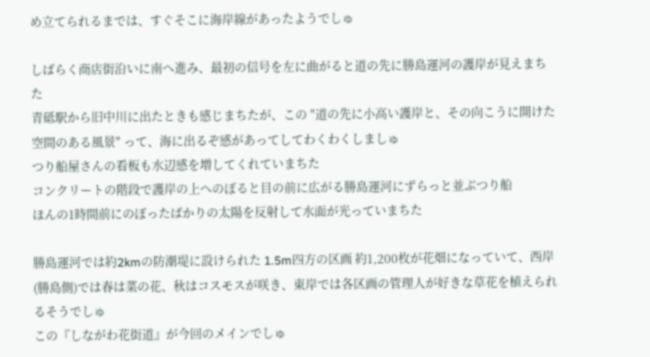め立てられるまでは、すぐそこに海岸線があったようでしゅ

しばらく商店街沿いに南へ進み、最初の信号を左に曲がると道の先に勝島運河の護岸が見えまちた
青砥駅から旧中川に出たときも感じまちたが、この "道の先に小高い護岸と、その向こうに開けた空間のある風景" って、海に出るぞ感があってしてわくわくしましゅ
つり船屋さんの看板も水辺感を増してくれていまちた
コンクリートの階段で護岸の上へのぼると目の前に広がる勝島運河にずらっと並ぶつり船
ほんの1時間前にのぼったばかりの太陽を反射して水面が光っていまちた

勝島運河では約2kmの防潮堤に設けられた 1.5m四方の区画 約1,200枚が花畑になっていて、西岸(勝島側)では春は菜の花、秋はコスモスが咲き、東岸では各区画の管理人が好きな草花を植えられるそうでしゅ
この『しながわ花街道』が今回のメインでしゅ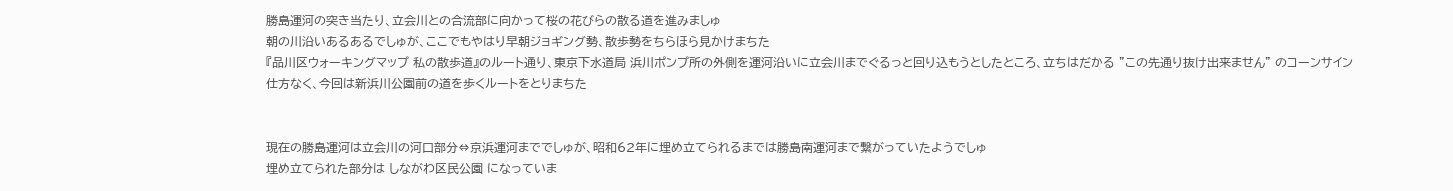勝島運河の突き当たり、立会川との合流部に向かって桜の花びらの散る道を進みましゅ
朝の川沿いあるあるでしゅが、ここでもやはり早朝ジョギング勢、散歩勢をちらほら見かけまちた
『品川区ウォーキングマップ 私の散歩道』のルート通り、東京下水道局 浜川ポンプ所の外側を運河沿いに立会川までぐるっと回り込もうとしたところ、立ちはだかる "この先通り抜け出来ません" のコーンサイン
仕方なく、今回は新浜川公園前の道を歩くルートをとりまちた


現在の勝島運河は立会川の河口部分⇔京浜運河まででしゅが、昭和62年に埋め立てられるまでは勝島南運河まで繋がっていたようでしゅ
埋め立てられた部分は しながわ区民公園 になっていま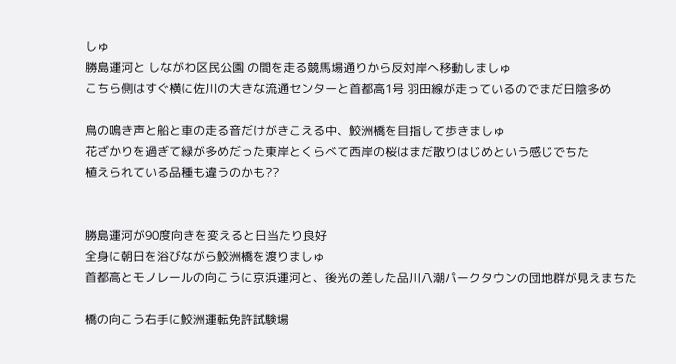しゅ
勝島運河と しながわ区民公園 の間を走る競馬場通りから反対岸へ移動しましゅ
こちら側はすぐ横に佐川の大きな流通センターと首都高1号 羽田線が走っているのでまだ日陰多め

鳥の鳴き声と船と車の走る音だけがきこえる中、鮫洲橋を目指して歩きましゅ
花ざかりを過ぎて緑が多めだった東岸とくらべて西岸の桜はまだ散りはじめという感じでちた
植えられている品種も違うのかも??


勝島運河が90度向きを変えると日当たり良好
全身に朝日を浴びながら鮫洲橋を渡りましゅ
首都高とモノレールの向こうに京浜運河と、後光の差した品川八潮パークタウンの団地群が見えまちた

橋の向こう右手に鮫洲運転免許試験場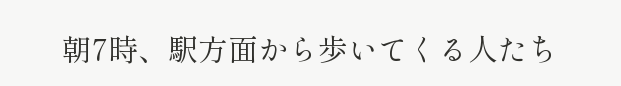朝7時、駅方面から歩いてくる人たち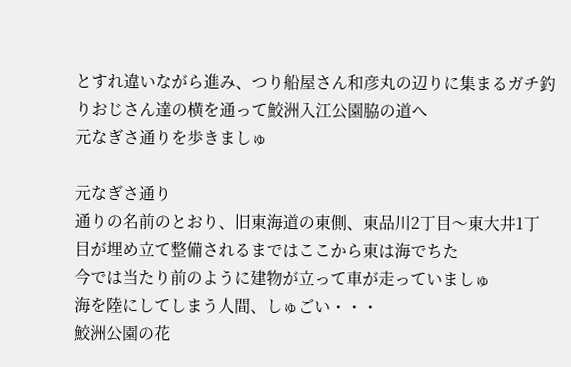とすれ違いながら進み、つり船屋さん和彦丸の辺りに集まるガチ釣りおじさん達の横を通って鮫洲入江公園脇の道へ
元なぎさ通りを歩きましゅ

元なぎさ通り
通りの名前のとおり、旧東海道の東側、東品川2丁目〜東大井1丁目が埋め立て整備されるまではここから東は海でちた
今では当たり前のように建物が立って車が走っていましゅ
海を陸にしてしまう人間、しゅごい・・・
鮫洲公園の花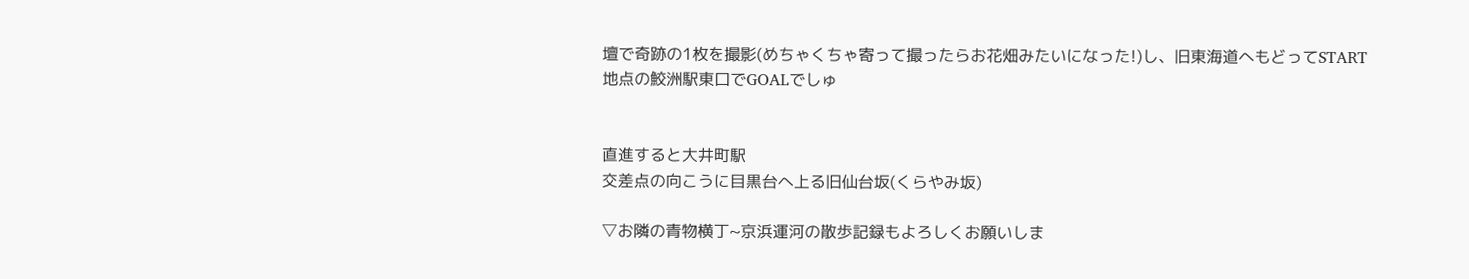壇で奇跡の1枚を撮影(めちゃくちゃ寄って撮ったらお花畑みたいになった!)し、旧東海道へもどってSTART地点の鮫洲駅東口でGOALでしゅ


直進すると大井町駅
交差点の向こうに目黒台へ上る旧仙台坂(くらやみ坂)

▽お隣の青物横丁~京浜運河の散歩記録もよろしくお願いしま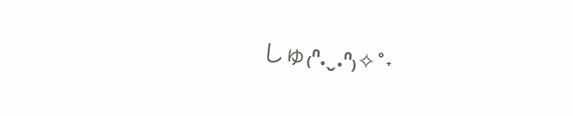しゅ₍ᐢ.ˬ.ᐢ₎✧˚˖